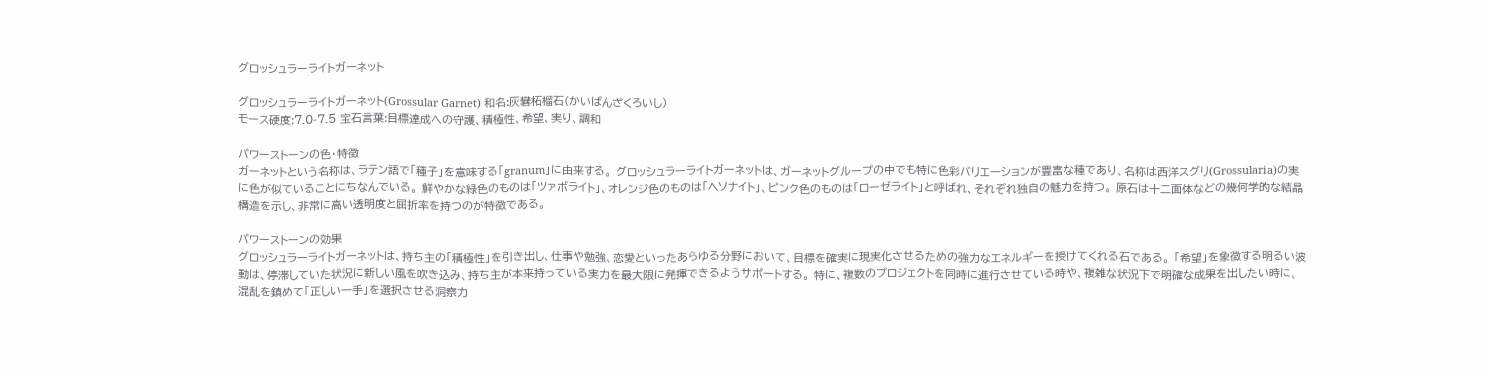グロッシュラーライトガーネット

グロッシュラーライトガーネット(Grossular Garnet) 和名:灰礬柘榴石(かいばんざくろいし)
モース硬度:7.0-7.5 宝石言葉:目標達成への守護、積極性、希望、実り、調和

パワーストーンの色・特徴
ガーネットという名称は、ラテン語で「種子」を意味する「granum」に由来する。 グロッシュラーライトガーネットは、ガーネットグループの中でも特に色彩バリエーションが豊富な種であり、名称は西洋スグリ(Grossularia)の実に色が似ていることにちなんでいる。 鮮やかな緑色のものは「ツァボライト」、オレンジ色のものは「ヘソナイト」、ピンク色のものは「ローゼライト」と呼ばれ、それぞれ独自の魅力を持つ。 原石は十二面体などの幾何学的な結晶構造を示し、非常に高い透明度と屈折率を持つのが特徴である。

パワーストーンの効果
グロッシュラーライトガーネットは、持ち主の「積極性」を引き出し、仕事や勉強、恋愛といったあらゆる分野において、目標を確実に現実化させるための強力なエネルギーを授けてくれる石である。 「希望」を象徴する明るい波動は、停滞していた状況に新しい風を吹き込み、持ち主が本来持っている実力を最大限に発揮できるようサポートする。 特に、複数のプロジェクトを同時に進行させている時や、複雑な状況下で明確な成果を出したい時に、混乱を鎮めて「正しい一手」を選択させる洞察力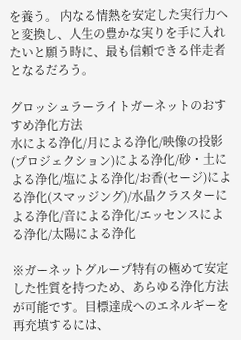を養う。 内なる情熱を安定した実行力へと変換し、人生の豊かな実りを手に入れたいと願う時に、最も信頼できる伴走者となるだろう。

グロッシュラーライトガーネットのおすすめ浄化方法
水による浄化/月による浄化/映像の投影(プロジェクション)による浄化/砂・土による浄化/塩による浄化/お香(セージ)による浄化(スマッジング)/水晶クラスターによる浄化/音による浄化/エッセンスによる浄化/太陽による浄化

※ガーネットグループ特有の極めて安定した性質を持つため、あらゆる浄化方法が可能です。目標達成へのエネルギーを再充填するには、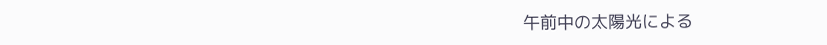午前中の太陽光による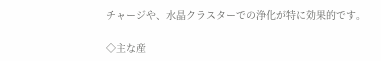チャージや、水晶クラスターでの浄化が特に効果的です。

◇主な産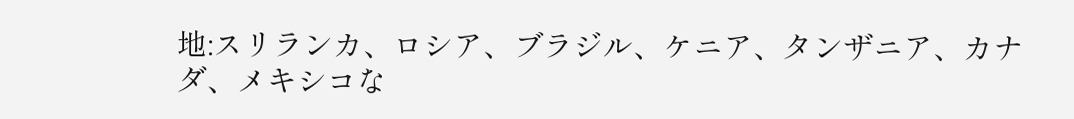地:スリランカ、ロシア、ブラジル、ケニア、タンザニア、カナダ、メキシコな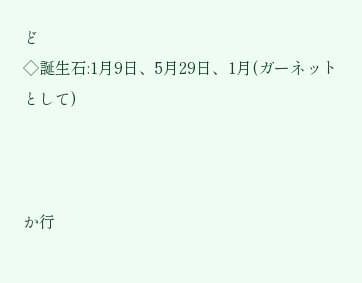ど
◇誕生石:1月9日、5月29日、1月(ガーネットとして)



か行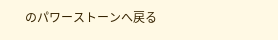のパワーストーンへ戻る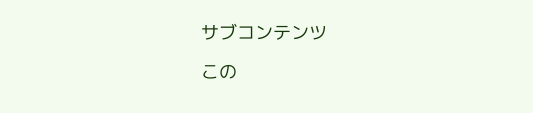サブコンテンツ

この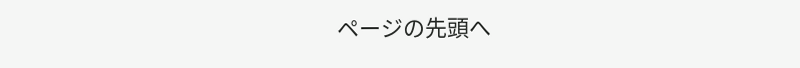ページの先頭へ